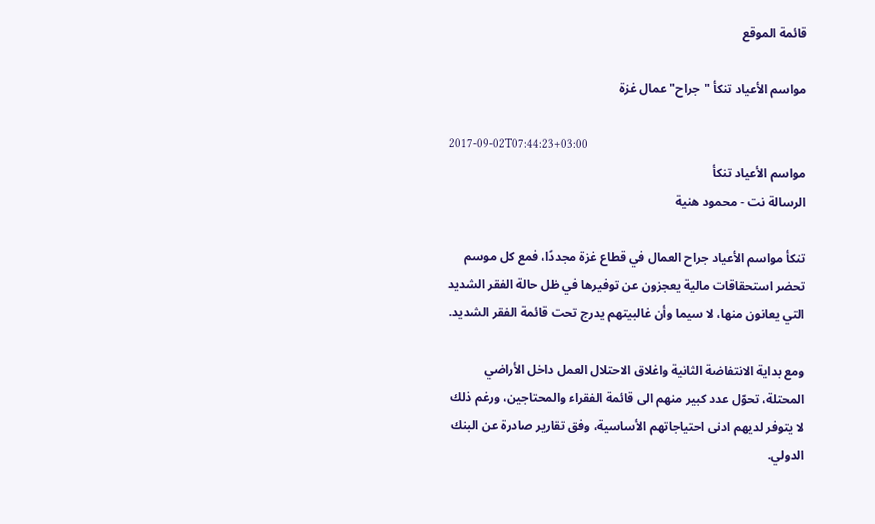قائمة الموقع

مواسم الأعياد تنكأ "جراح" عمال غزة

2017-09-02T07:44:23+03:00
مواسم الأعياد تنكأ
الرسالة نت - محمود هنية

تنكأ مواسم الأعياد جراح العمال في قطاع غزة مجددًا، فمع كل موسم تحضر استحقاقات مالية يعجزون عن توفيرها في ظل حالة الفقر الشديد التي يعانون منها، لا سيما وأن غالبيتهم يدرج تحت قائمة الفقر الشديد.

ومع بداية الانتفاضة الثانية واغلاق الاحتلال العمل داخل الأراضي المحتلة، تحوّل عدد كبير منهم الى قائمة الفقراء والمحتاجين، ورغم ذلك لا يتوفر لديهم ادنى احتياجاتهم الأساسية، وفق تقارير صادرة عن البنك الدولي.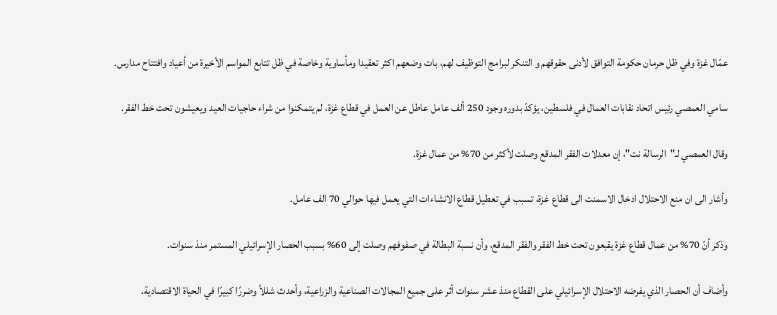عمّال غزة وفي ظل حرمان حكومة التوافق لأدنى حقوقهم و التنكر لبرامج التوظيف لهم، بات وضعهم اكثر تعقيدا ومأساوية وخاصة في ظل تتابع المواسم الأخيرة من أعياد وافتتاح مدارس.

سامي العمصي رئيس اتحاد نقابات العمال في فلسطين، يؤكدّ بدوره وجود 250 ألف عامل عاطل عن العمل في قطاع غزة، لم يتمكنوا من شراء حاجيات العيد ويعيشون تحت خط الفقر.

وقال العمصي لـ"الرسالة نت"، إن معدلات الفقر المدقع وصلت لأكثر من 70% من عمال غزة.

وأشار الى ان منع الاحتلال ادخال الاسمنت الى قطاع غزة، تسبب في تعطيل قطاع الانشاءات التي يعمل فيها حوالي 70 الف عامل.

وذكر أنّ 70% من عمال قطاع غزة يقبعون تحت خط الفقر والفقر المدقع، وأن نسبة البطالة في صفوفهم وصلت إلى 60% بسبب الحصار الإسرائيلي المستمر منذ سنوات.

وأضاف أن الحصار الذي يفرضه الاحتلال الإسرائيلي على القطاع منذ عشر سنوات أثر على جميع المجالات الصناعية والزراعية، وأحدث شللاً وضررًا كبيرًا في الحياة الاقتصادية.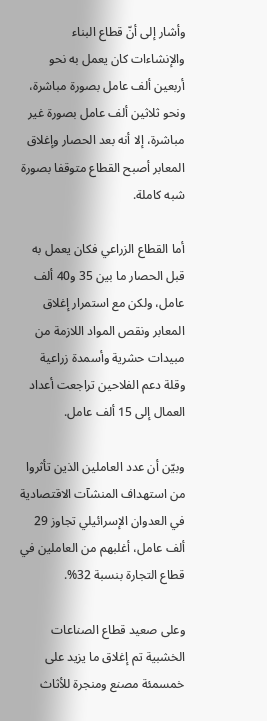وأشار إلى أنّ قطاع البناء والإنشاءات كان يعمل به نحو أربعين ألف عامل بصورة مباشرة، ونحو ثلاثين ألف عامل بصورة غير مباشرة، إلا أنه بعد الحصار وإغلاق المعابر أصبح القطاع متوقفا بصورة شبه كاملة.

أما القطاع الزراعي فكان يعمل به قبل الحصار ما بين 35 و40 ألف عامل، ولكن مع استمرار إغلاق المعابر ونقص المواد اللازمة من مبيدات حشرية وأسمدة زراعية وقلة دعم الفلاحين تراجعت أعداد العمال إلى 15 ألف عامل.

وبيّن أن عدد العاملين الذين تأثروا من استهداف المنشآت الاقتصادية في العدوان الإسرائيلي تجاوز 29 ألف عامل، أغلبهم من العاملين في قطاع التجارة بنسبة 32%.

وعلى صعيد قطاع الصناعات الخشبية تم إغلاق ما يزيد على خمسمئة مصنع ومنجرة للأثاث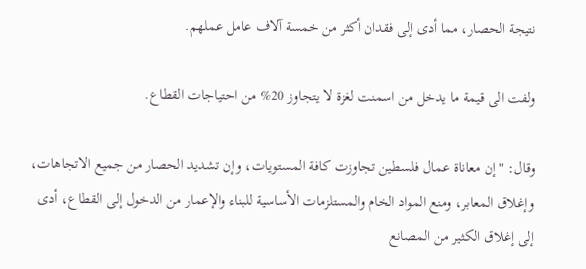نتيجة الحصار، مما أدى إلى فقدان أكثر من خمسة آلاف عامل عملهم.

ولفت الى قيمة ما يدخل من اسمنت لغزة لا يتجاوز 20% من احتياجات القطاع.

وقال: "إن معاناة عمال فلسطين تجاوزت كافة المستويات، وإن تشديد الحصار من جميع الاتجاهات، وإغلاق المعابر، ومنع المواد الخام والمستلزمات الأساسية للبناء والإعمار من الدخول إلى القطاع، أدى إلى إغلاق الكثير من المصانع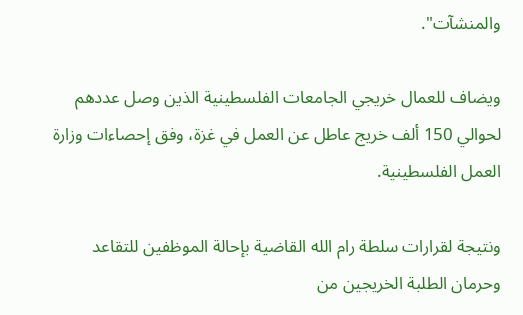والمنشآت".

ويضاف للعمال خريجي الجامعات الفلسطينية الذين وصل عددهم لحوالي 150 ألف خريج عاطل عن العمل في غزة، وفق إحصاءات وزارة العمل الفلسطينية.

ونتيجة لقرارات سلطة رام الله القاضية بإحالة الموظفين للتقاعد وحرمان الطلبة الخريجين من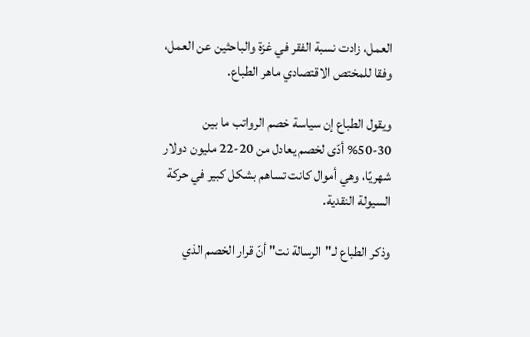العمل، زادت نسبة الفقر في غزة والباحثين عن العمل، وفقا للمختص الاقتصادي ماهر الطباع.

ويقول الطباع إن سياسة خصم الرواتب ما بين 30-50% أدّى لخصم يعادل من 20-22 مليون دولار شهريًا، وهي أموال كانت تساهم بشكل كبير في حركة السيولة النقدية.

وذكر الطباع لـ"الرسالة نت" أنّ قرار الخصم الذي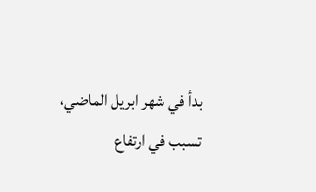بدأ في شهر ابريل الماضي، تسبب في ارتفاع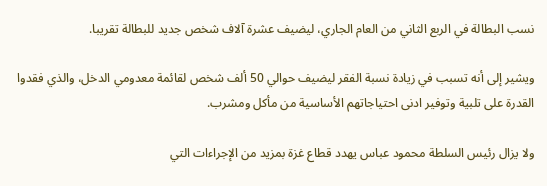نسب البطالة في الربع الثاني من العام الجاري، ليضيف عشرة آلاف شخص جديد للبطالة تقريبا.

ويشير إلى أنه تسبب في زيادة نسبة الفقر ليضيف حوالي 50 ألف شخص لقائمة معدومي الدخل، والذي فقدوا القدرة على تلبية وتوفير ادنى احتياجاتهم الأساسية من مأكل ومشرب.

ولا يزال رئيس السلطة محمود عباس يهدد قطاع غزة بمزيد من الإجراءات التي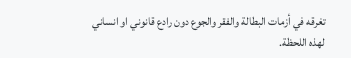تغرقه في أزمات البطالة والفقر والجوع دون رادع قانوني او انساني لهذه اللحظة.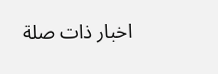اخبار ذات صلة